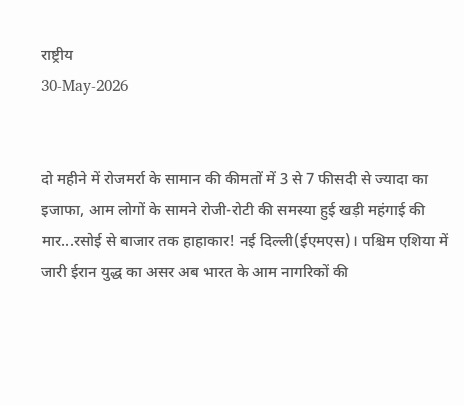राष्ट्रीय
30-May-2026


दो महीने में रोजमर्रा के सामान की कीमतों में 3 से 7 फीसदी से ज्यादा का इजाफा, आम लोगों के सामने रोजी-रोटी की समस्या हुई खड़ी महंगाई की मार...रसोई से बाजार तक हाहाकार! नई दिल्ली(ईएमएस)। पश्चिम एशिया में जारी ईरान युद्ध का असर अब भारत के आम नागरिकों की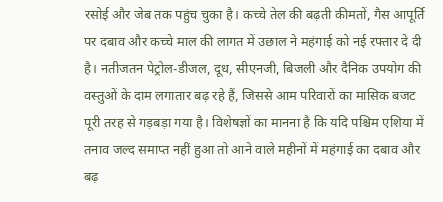रसोई और जेब तक पहुंच चुका है। कच्चे तेल की बढ़ती कीमतों, गैस आपूर्ति पर दबाव और कच्चे माल की लागत में उछाल ने महंगाई को नई रफ्तार दे दी है। नतीजतन पेट्रोल-डीजल, दूध, सीएनजी, बिजली और दैनिक उपयोग की वस्तुओं के दाम लगातार बढ़ रहे हैं, जिससे आम परिवारों का मासिक बजट पूरी तरह से गड़बड़ा गया है। विशेषज्ञों का मानना है कि यदि पश्चिम एशिया में तनाव जल्द समाप्त नहीं हुआ तो आने वाले महीनों में महंगाई का दबाव और बढ़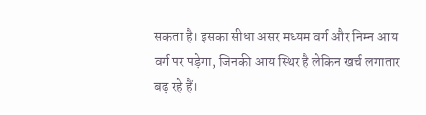सकता है। इसका सीधा असर मध्यम वर्ग और निम्न आय वर्ग पर पड़ेगा, जिनकी आय स्थिर है लेकिन खर्च लगातार बढ़ रहे हैं।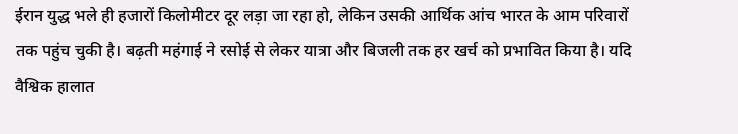ईरान युद्ध भले ही हजारों किलोमीटर दूर लड़ा जा रहा हो, लेकिन उसकी आर्थिक आंच भारत के आम परिवारों तक पहुंच चुकी है। बढ़ती महंगाई ने रसोई से लेकर यात्रा और बिजली तक हर खर्च को प्रभावित किया है। यदि वैश्विक हालात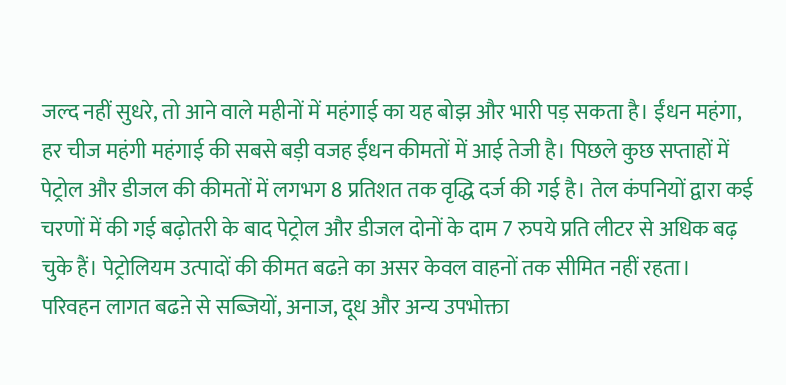जल्द नहीं सुधरे, तो आने वाले महीनों में महंगाई का यह बोझ और भारी पड़ सकता है। ईंधन महंगा, हर चीज महंगी महंगाई की सबसे बड़ी वजह ईंधन कीमतों में आई तेजी है। पिछले कुछ सप्ताहों में पेट्रोल और डीजल की कीमतों में लगभग 8 प्रतिशत तक वृद्धि दर्ज की गई है। तेल कंपनियों द्वारा कई चरणों में की गई बढ़ोतरी के बाद पेट्रोल और डीजल दोनों के दाम 7 रुपये प्रति लीटर से अधिक बढ़ चुके हैं। पेट्रोलियम उत्पादों की कीमत बढऩे का असर केवल वाहनों तक सीमित नहीं रहता। परिवहन लागत बढऩे से सब्जियों, अनाज, दूध और अन्य उपभोक्ता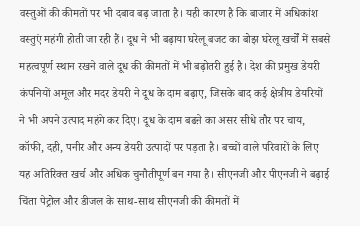वस्तुओं की कीमतों पर भी दबाव बढ़ जाता है। यही कारण है कि बाजार में अधिकांश वस्तुएं महंगी होती जा रही हैं। दूध ने भी बढ़ाया घरेलू बजट का बोझ घरेलू खर्चों में सबसे महत्वपूर्ण स्थान रखने वाले दूध की कीमतों में भी बढ़ोतरी हुई है। देश की प्रमुख डेयरी कंपनियों अमूल और मदर डेयरी ने दूध के दाम बढ़ाए, जिसके बाद कई क्षेत्रीय डेयरियों ने भी अपने उत्पाद महंगे कर दिए। दूध के दाम बढऩे का असर सीधे तौर पर चाय, कॉफी, दही, पनीर और अन्य डेयरी उत्पादों पर पड़ता है। बच्चों वाले परिवारों के लिए यह अतिरिक्त खर्च और अधिक चुनौतीपूर्ण बन गया है। सीएनजी और पीएनजी ने बढ़ाई चिंता पेट्रोल और डीजल के साथ-साथ सीएनजी की कीमतों में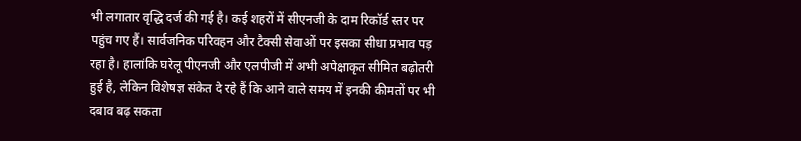भी लगातार वृद्धि दर्ज की गई है। कई शहरों में सीएनजी के दाम रिकॉर्ड स्तर पर पहुंच गए हैं। सार्वजनिक परिवहन और टैक्सी सेवाओं पर इसका सीधा प्रभाव पड़ रहा है। हालांकि घरेलू पीएनजी और एलपीजी में अभी अपेक्षाकृत सीमित बढ़ोतरी हुई है, लेकिन विशेषज्ञ संकेत दे रहे हैं कि आने वाले समय में इनकी कीमतों पर भी दबाव बढ़ सकता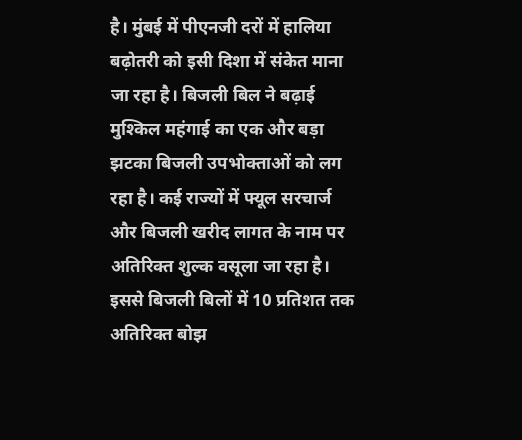है। मुंबई में पीएनजी दरों में हालिया बढ़ोतरी को इसी दिशा में संकेत माना जा रहा है। बिजली बिल ने बढ़ाई मुश्किल महंगाई का एक और बड़ा झटका बिजली उपभोक्ताओं को लग रहा है। कई राज्यों में फ्यूल सरचार्ज और बिजली खरीद लागत के नाम पर अतिरिक्त शुल्क वसूला जा रहा है। इससे बिजली बिलों में 10 प्रतिशत तक अतिरिक्त बोझ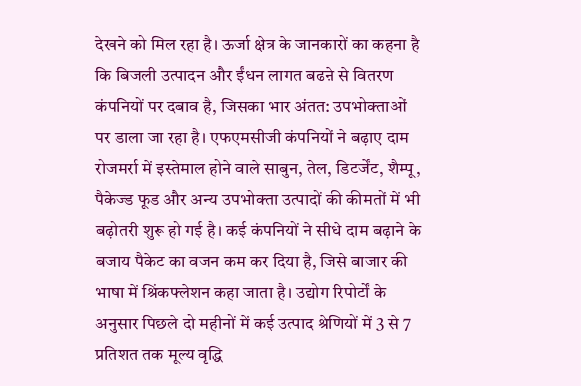देखने को मिल रहा है। ऊर्जा क्षेत्र के जानकारों का कहना है कि बिजली उत्पादन और ईंधन लागत बढऩे से वितरण कंपनियों पर दबाव है, जिसका भार अंतत: उपभोक्ताओं पर डाला जा रहा है। एफएमसीजी कंपनियों ने बढ़ाए दाम रोजमर्रा में इस्तेमाल होने वाले साबुन, तेल, डिटर्जेंट, शैम्पू, पैकेज्ड फूड और अन्य उपभोक्ता उत्पादों की कीमतों में भी बढ़ोतरी शुरू हो गई है। कई कंपनियों ने सीधे दाम बढ़ाने के बजाय पैकेट का वजन कम कर दिया है, जिसे बाजार की भाषा में श्रिंकफ्लेशन कहा जाता है। उद्योग रिपोर्टों के अनुसार पिछले दो महीनों में कई उत्पाद श्रेणियों में 3 से 7 प्रतिशत तक मूल्य वृद्धि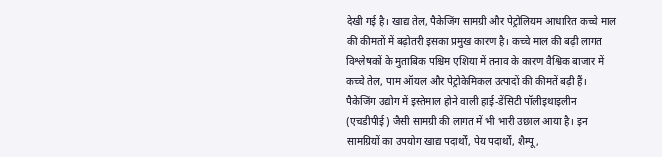देखी गई है। खाद्य तेल, पैकेजिंग सामग्री और पेट्रोलियम आधारित कच्चे माल की कीमतों में बढ़ोतरी इसका प्रमुख कारण है। कच्चे माल की बढ़ी लागत विश्लेषकों के मुताबिक पश्चिम एशिया में तनाव के कारण वैश्विक बाजार में कच्चे तेल, पाम ऑयल और पेट्रोकेमिकल उत्पादों की कीमतें बढ़ी हैं। पैकेजिंग उद्योग में इस्तेमाल होने वाली हाई-डेंसिटी पॉलीइथाइलीन (एचडीपीई) जैसी सामग्री की लागत में भी भारी उछाल आया है। इन सामग्रियों का उपयोग खाद्य पदार्थों, पेय पदार्थों, शैम्पू,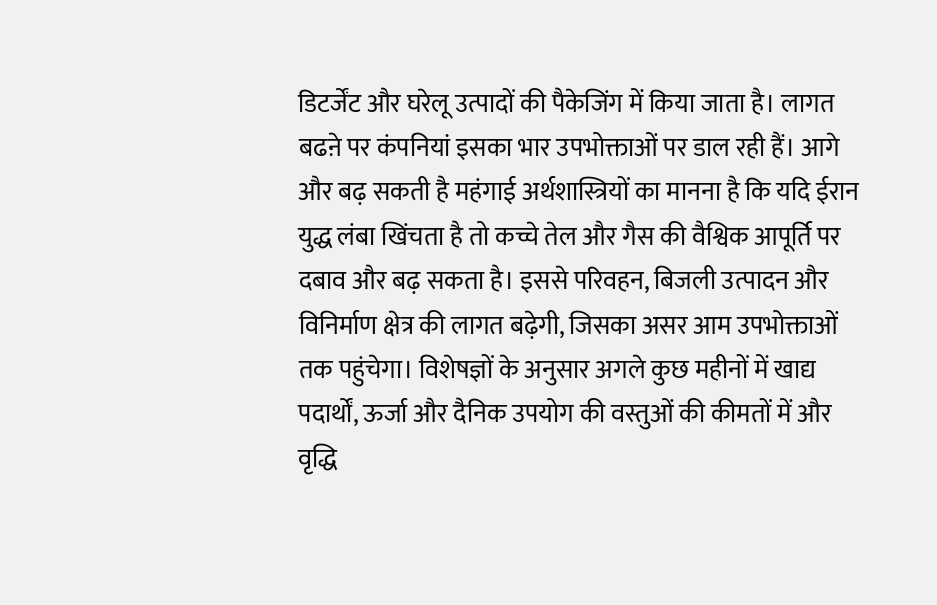डिटर्जेंट और घरेलू उत्पादों की पैकेजिंग में किया जाता है। लागत बढऩे पर कंपनियां इसका भार उपभोक्ताओं पर डाल रही हैं। आगे और बढ़ सकती है महंगाई अर्थशास्त्रियों का मानना है कि यदि ईरान युद्ध लंबा खिंचता है तो कच्चे तेल और गैस की वैश्विक आपूर्ति पर दबाव और बढ़ सकता है। इससे परिवहन, बिजली उत्पादन और विनिर्माण क्षेत्र की लागत बढ़ेगी, जिसका असर आम उपभोक्ताओं तक पहुंचेगा। विशेषज्ञों के अनुसार अगले कुछ महीनों में खाद्य पदार्थों, ऊर्जा और दैनिक उपयोग की वस्तुओं की कीमतों में और वृद्धि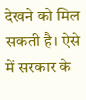देखने को मिल सकती है। ऐसे में सरकार के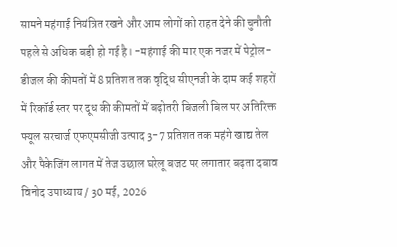सामने महंगाई नियंत्रित रखने और आम लोगों को राहत देने की चुनौती पहले से अधिक बड़ी हो गई है। -महंगाई की मार एक नजर में पेट्रोल-डीजल की कीमतों में 8 प्रतिशत तक वृद्धि सीएनजी के दाम कई शहरों में रिकॉर्ड स्तर पर दूध की कीमतों में बढ़ोतरी बिजली बिल पर अतिरिक्त फ्यूल सरचार्ज एफएमसीजी उत्पाद 3-7 प्रतिशत तक महंगे खाद्य तेल और पैकेजिंग लागत में तेज उछाल घरेलू बजट पर लगातार बढ़ता दबाव विनोद उपाध्याय / 30 मई, 2026